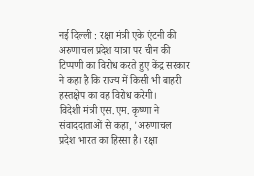नई दिल्ली : रक्षा मंत्री एके एंटनी की अरुणाचल प्रदेश यात्रा पर चीन की टिप्पणी का विरोध करते हुए केंद्र सरकार ने कहा है कि राज्य में किसी भी बाहरी हस्तक्षेप का वह विरोध करेगी।
विदेशी मंत्री एस.एम. कृष्णा ने संवाददाताओं से कहा, 'अरुणाचल प्रदेश भारत का हिस्सा है। रक्षा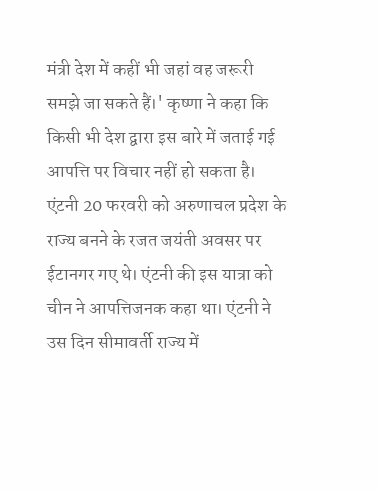मंत्री देश में कहीं भी जहां वह जरूरी समझे जा सकते हैं।' कृष्णा ने कहा कि किसी भी देश द्वारा इस बारे में जताई गई आपत्ति पर विचार नहीं हो सकता है।
एंटनी 20 फरवरी को अरुणाचल प्रदेश के राज्य बनने के रजत जयंती अवसर पर ईटानगर गए थे। एंटनी की इस यात्रा को चीन ने आपत्तिजनक कहा था। एंटनी ने उस दिन सीमावर्ती राज्य में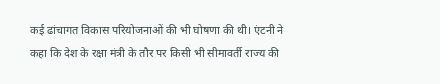कई ढांचागत विकास परियोजनाओं की भी घोषणा की थी। एंटनी ने कहा कि देश के रक्षा मंत्री के तौर पर किसी भी सीमावर्ती राज्य की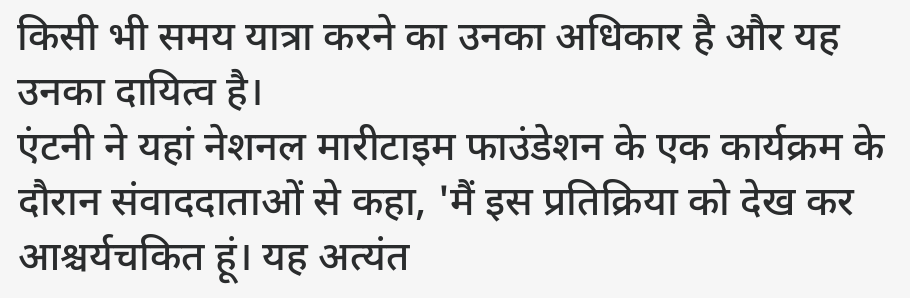किसी भी समय यात्रा करने का उनका अधिकार है और यह उनका दायित्व है।
एंटनी ने यहां नेशनल मारीटाइम फाउंडेशन के एक कार्यक्रम के दौरान संवाददाताओं से कहा, 'मैं इस प्रतिक्रिया को देख कर आश्चर्यचकित हूं। यह अत्यंत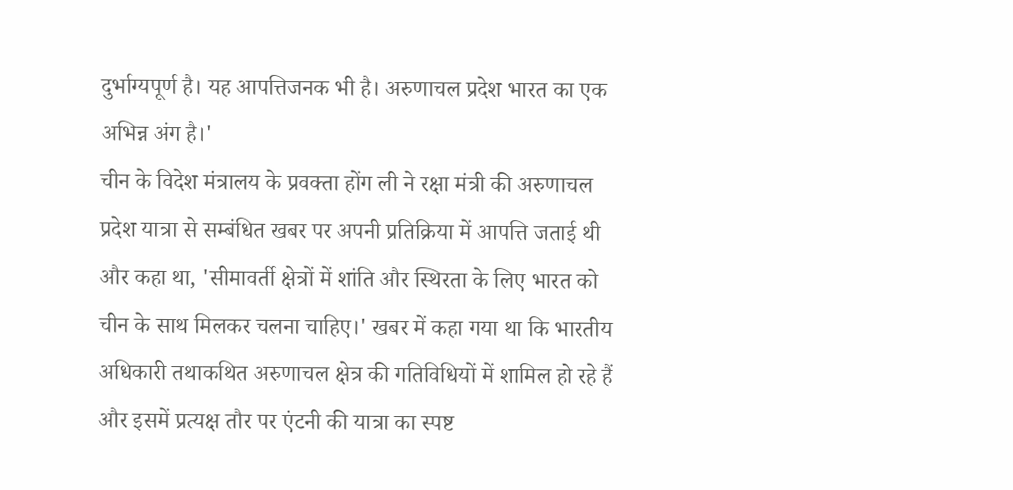दुर्भाग्यपूर्ण है। यह आपत्तिजनक भी है। अरुणाचल प्रदेश भारत का एक अभिन्न अंग है।'
चीन के विदेश मंत्रालय के प्रवक्ता होंग ली ने रक्षा मंत्री की अरुणाचल प्रदेश यात्रा से सम्बंधित खबर पर अपनी प्रतिक्रिया में आपत्ति जताई थी और कहा था, 'सीमावर्ती क्षेत्रों में शांति और स्थिरता के लिए भारत को चीन के साथ मिलकर चलना चाहिए।' खबर में कहा गया था कि भारतीय अधिकारी तथाकथित अरुणाचल क्षेत्र की गतिविधियों में शामिल हो रहे हैं और इसमें प्रत्यक्ष तौर पर एंटनी की यात्रा का स्पष्ट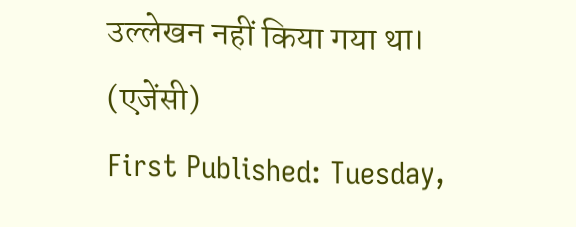उल्लेखन नहीं किया गया था।
(एजेंसी)
First Published: Tuesday,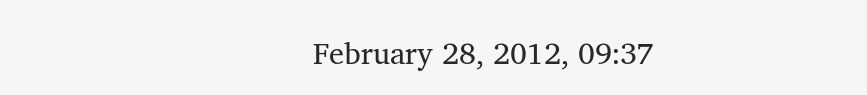February 28, 2012, 09:37